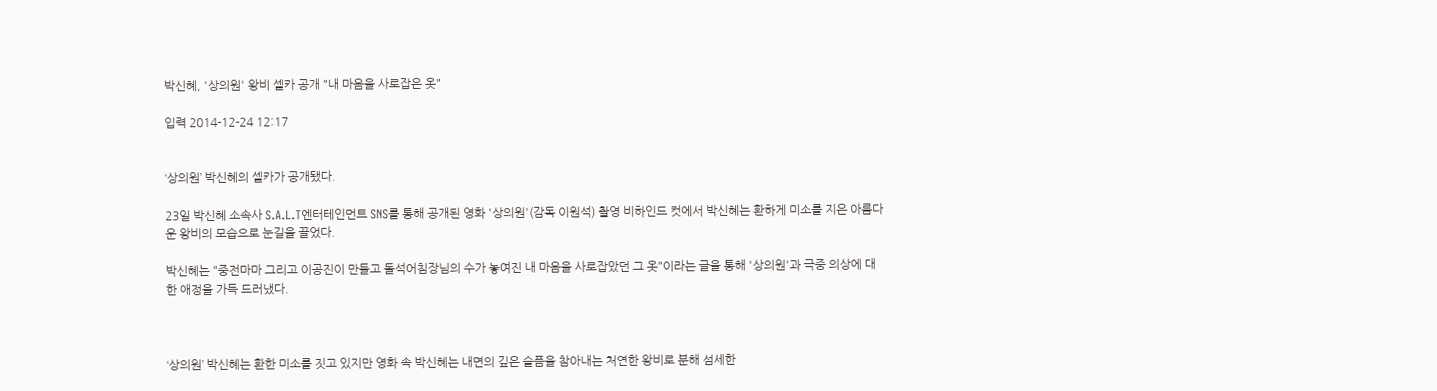박신혜, '상의원' 왕비 셀카 공개 "내 마음을 사로잡은 옷"

입력 2014-12-24 12:17


‘상의원’ 박신혜의 셀카가 공개됐다.

23일 박신혜 소속사 S.A.L.T엔터테인먼트 SNS를 통해 공개된 영화 '상의원'(감독 이원석) 촬영 비하인드 컷에서 박신혜는 환하게 미소를 지은 아름다운 왕비의 모습으로 눈길을 끌었다.

박신혜는 "중전마마 그리고 이공진이 만들고 돌석어침장님의 수가 놓여진 내 마음을 사로잡았던 그 옷"이라는 글을 통해 '상의원'과 극중 의상에 대한 애정을 가득 드러냈다.



‘상의원’ 박신혜는 환한 미소를 짓고 있지만 영화 속 박신혜는 내면의 깊은 슬픔을 참아내는 처연한 왕비로 분해 섬세한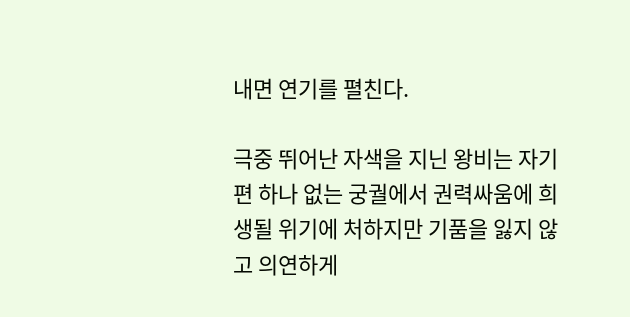내면 연기를 펼친다.

극중 뛰어난 자색을 지닌 왕비는 자기 편 하나 없는 궁궐에서 권력싸움에 희생될 위기에 처하지만 기품을 잃지 않고 의연하게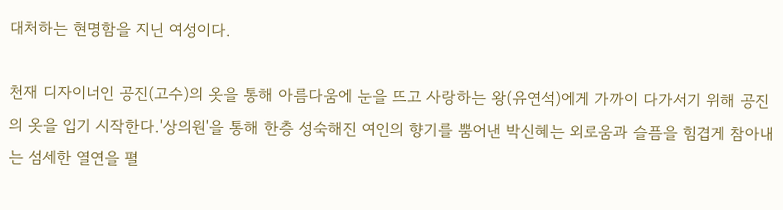대처하는 현명함을 지닌 여성이다.

천재 디자이너인 공진(고수)의 옷을 통해 아름다움에 눈을 뜨고 사랑하는 왕(유연석)에게 가까이 다가서기 위해 공진의 옷을 입기 시작한다.'상의원'을 통해 한층 성숙해진 여인의 향기를 뿜어낸 박신혜는 외로움과 슬픔을 힘겹게 참아내는 섬세한 열연을 펼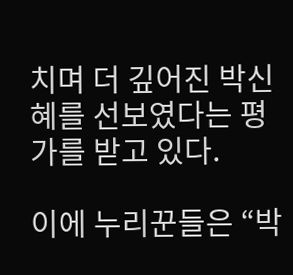치며 더 깊어진 박신혜를 선보였다는 평가를 받고 있다.

이에 누리꾼들은 “박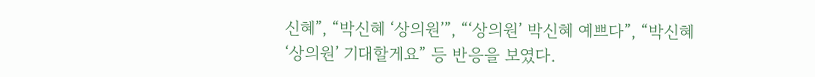신혜”, “박신혜 ‘상의원’”, “‘상의원’ 박신혜 예쁘다”, “박신혜 ‘상의원’ 기대할게요” 등 반응을 보였다.